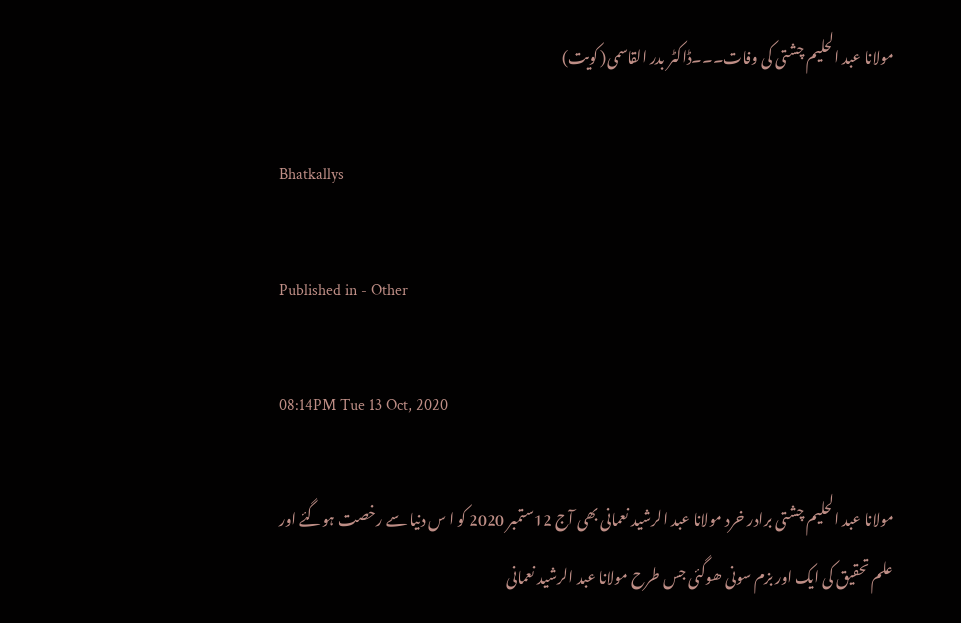مولانا عبد الحليم چشتی کی وفات۔۔۔ڈاکٹر بدر القاسمی( کویت)

Bhatkallys

Published in - Other

08:14PM Tue 13 Oct, 2020

مولانا عبد الحلیم چشتی برادر خرد مولانا عبد الرشید نعمانی بھی آج 12ستمبر 2020 کو ا س دنیا سے رخصت ہوگئے اور علم تحقیق کی ایک اور بزم سونی ھوگئی جس طرح مولانا عبد الرشید نعمانی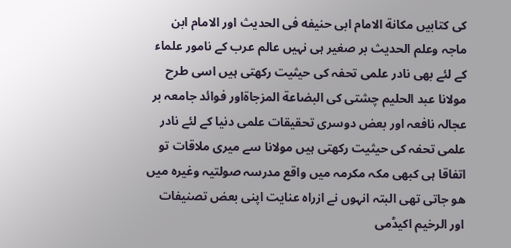کی کتابیں مکانة الامام ابی حنیفه فی الحدیث اور الامام ابن ماجہ وعلم الحدیث بر صغیر ہی نہیں عالم عرب کے نامور علماء کے لئے بھی نادر علمی تحفہ کی حیثیت رکھتی ہیں اسی طرح مولانا عبد الحلیم چشتی کی البضاعة المزجاةاور فوائد جامعہ بر عجالہ نافعہ اور بعض دوسری تحقیقات علمی دنیا کے لئے نادر علمی تحفہ کی حیثیت رکھتی ہیں مولانا سے میری ملاقات تو اتفاقا ہی کبھی مکہ مکرمہ میں واقع مدرسہ صولتیہ وغیرہ میں ھو جاتی تھی البتہ انہوں نے ازراہ عنایت اپنی بعض تصنیفات اور الرخیم اکیڈمی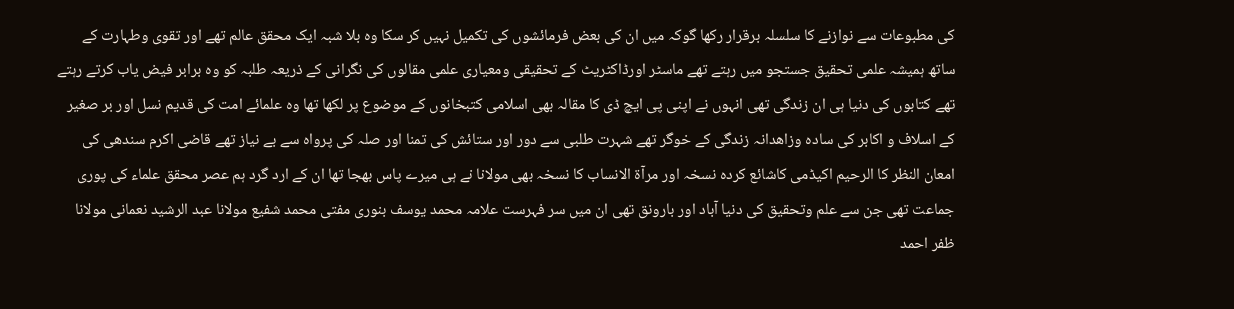کی مطبوعات سے نوازنے کا سلسلہ برقرار رکھا گوکہ میں ان کی بعض فرمائشوں کی تکمیل نہیں کر سکا وہ بلا شبہ ایک محقق عالم تھے اور تقوی وطہارت کے ساتھ ہمیشہ علمی تحقیق جستجو میں رہتے تھے ماسٹر اورڈاکٹریٹ کے تحقیقی ومعیاری علمی مقالوں کی نگرانی کے ذریعہ طلبہ کو وہ برابر فیض یاب کرتے رہتے تھے کتابوں کی دنیا ہی ان زندگی تھی انہوں نے اپنی پی ایچ ڈی کا مقالہ بھی اسلامی کتبخانوں کے موضوع پر لکھا تھا وہ علمائے امت کی قدیم نسل اور بر صغیر کے اسلاف و اکابر کی سادہ وزاھدانہ زندگی کے خوگر تھے شہرت طلبی سے دور اور ستائش کی تمنا اور صلہ کی پرواہ سے بے نیاز تھے قاضی اکرم سندھی کی امعان النظر کا الرحیم اکیڈمی کاشائع کردہ نسخہ اور مرآة الانساب کا نسخہ بھی مولانا نے ہی میرے پاس بھجا تھا ان کے ارد گرد ہم عصر محقق علماء کی پوری جماعت تھی جن سے علم وتحقیق کی دنیا آباد اور بارونق تھی ان میں سر فہرست علامہ محمد یوسف بنوری مفتی محمد شفیع مولانا عبد الرشید نعمانی مولانا ظفر احمد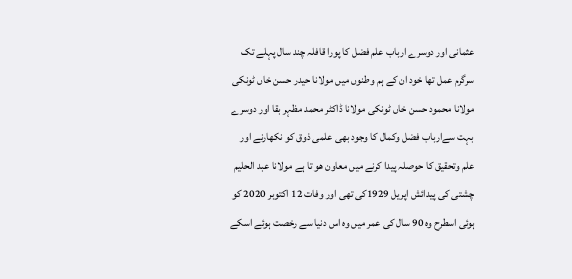عثمانی اور دوسرے ارباب علم فضل کا پورا قافلہ چند سال پہلے تک سرگرم عمل تھا خود ان کے ہم وطنوں میں مولانا حیدر حسن خاں ٹونکی مولانا محمود حسن خاں ٹونکی مولانا ڈاکٹر محمد مظہر بقا اور دوسرے بہت سےارباب فضل وکمال کا وجود بھی علمی ذوق کو نکھارنے اور علم وتحقیق کا حوصلہ پیدا کرنے میں معاون ھو تا ہے مولانا عبد الحلیم چشتی کی پیدائش اپریل 1929کی تھی اور وفات 12 اکتوبر 2020 کو ہوئی اسطرح وہ 90 سال کی عمر میں وہ اس دنیا سے رخصت ہوئے اسکے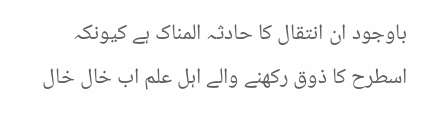باوجود ان انتقال کا حادثہ المناک ہے کیونکہ اسطرح کا ذوق رکھنے والے اہل علم اب خال خال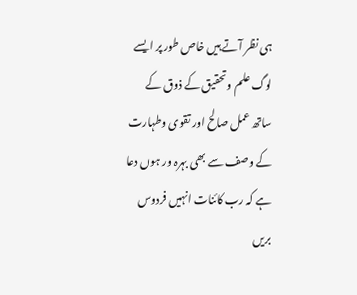ہی نظر آتے ہیں خاص طور پر ایسے لوگ علم وتحقیق کے ذوق کے ساتھ عمل صالح اور تقوی وطہارت کے وصف سے بھی بہرہ ور ہوں دعا ہے کہ رب کائنات انہیں فردوس بریں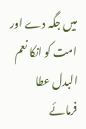میں جگہ دے اور امت کو انکا نعم البدل عطا فرمائے